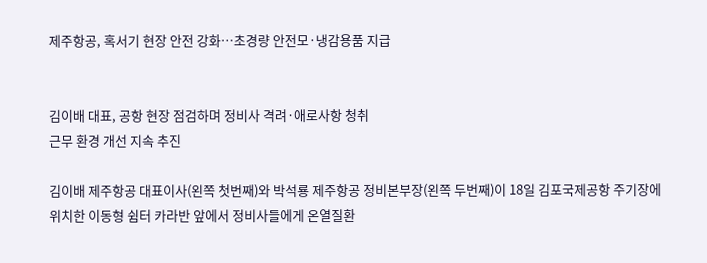제주항공, 혹서기 현장 안전 강화…초경량 안전모·냉감용품 지급


김이배 대표, 공항 현장 점검하며 정비사 격려·애로사항 청취
근무 환경 개선 지속 추진

김이배 제주항공 대표이사(왼쪽 첫번째)와 박석룡 제주항공 정비본부장(왼쪽 두번째)이 18일 김포국제공항 주기장에 위치한 이동형 쉼터 카라반 앞에서 정비사들에게 온열질환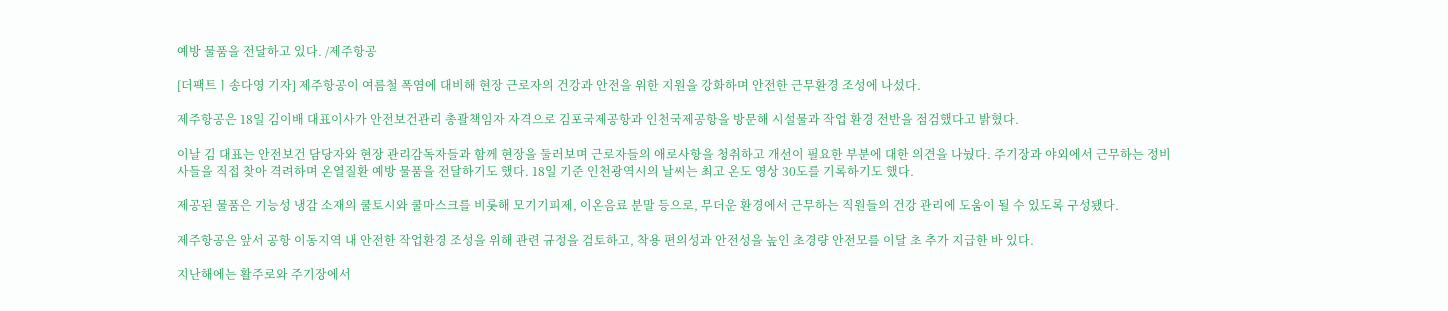예방 물품을 전달하고 있다. /제주항공

[더팩트ㅣ송다영 기자] 제주항공이 여름철 폭염에 대비해 현장 근로자의 건강과 안전을 위한 지원을 강화하며 안전한 근무환경 조성에 나섰다.

제주항공은 18일 김이배 대표이사가 안전보건관리 총괄책임자 자격으로 김포국제공항과 인천국제공항을 방문해 시설물과 작업 환경 전반을 점검했다고 밝혔다.

이날 김 대표는 안전보건 담당자와 현장 관리감독자들과 함께 현장을 둘러보며 근로자들의 애로사항을 청취하고 개선이 필요한 부분에 대한 의견을 나눴다. 주기장과 야외에서 근무하는 정비사들을 직접 찾아 격려하며 온열질환 예방 물품을 전달하기도 했다. 18일 기준 인천광역시의 날씨는 최고 온도 영상 30도를 기록하기도 했다.

제공된 물품은 기능성 냉감 소재의 쿨토시와 쿨마스크를 비롯해 모기기피제, 이온음료 분말 등으로, 무더운 환경에서 근무하는 직원들의 건강 관리에 도움이 될 수 있도록 구성됐다.

제주항공은 앞서 공항 이동지역 내 안전한 작업환경 조성을 위해 관련 규정을 검토하고, 착용 편의성과 안전성을 높인 초경량 안전모를 이달 초 추가 지급한 바 있다.

지난해에는 활주로와 주기장에서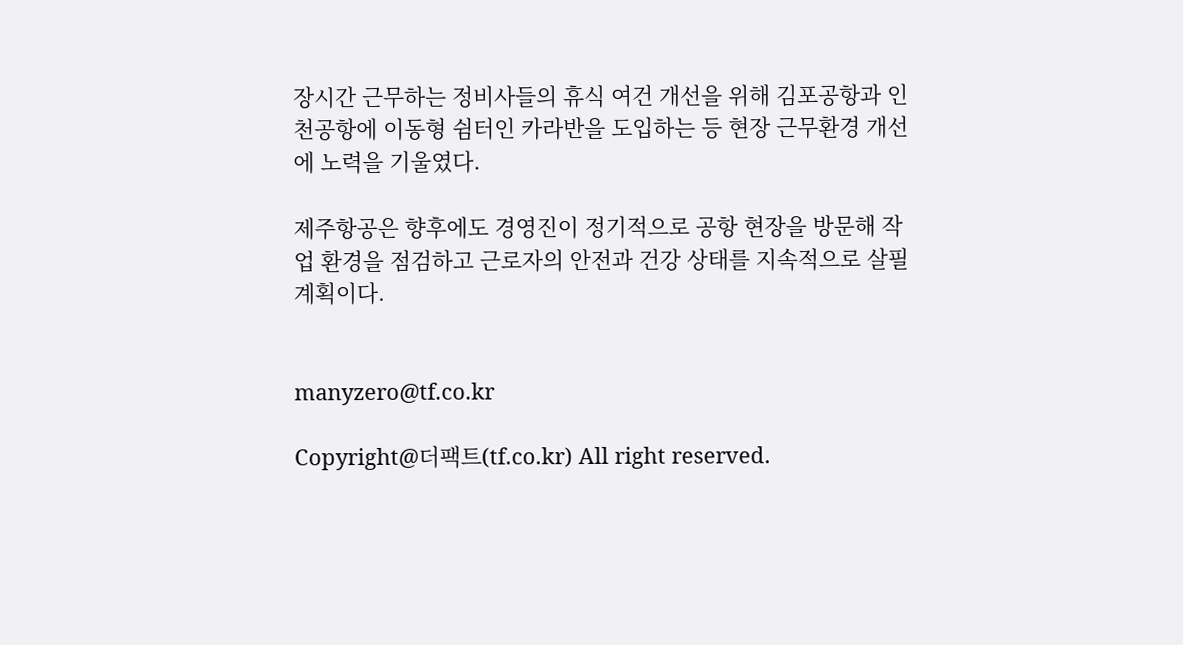장시간 근무하는 정비사들의 휴식 여건 개선을 위해 김포공항과 인천공항에 이동형 쉼터인 카라반을 도입하는 등 현장 근무환경 개선에 노력을 기울였다.

제주항공은 향후에도 경영진이 정기적으로 공항 현장을 방문해 작업 환경을 점검하고 근로자의 안전과 건강 상태를 지속적으로 살필 계획이다.


manyzero@tf.co.kr

Copyright@더팩트(tf.co.kr) All right reserved.